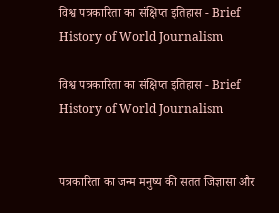विश्व पत्रकारिता का संक्षिप्त इतिहास - Brief History of World Journalism

विश्व पत्रकारिता का संक्षिप्त इतिहास - Brief History of World Journalism


पत्रकारिता का जन्म मनुष्य की सतत जिज्ञासा और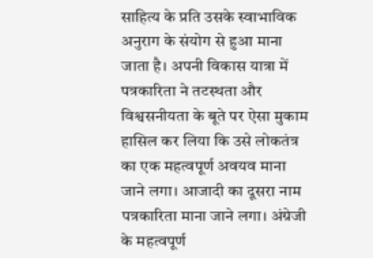साहित्य के प्रति उसके स्वाभाविक अनुराग के संयोग से हुआ माना जाता है। अपनी विकास यात्रा में पत्रकारिता ने तटस्थता और विश्वसनीयता के बूते पर ऐसा मुकाम हासिल कर लिया कि उसे लोकतंत्र का एक महत्वपूर्ण अवयव माना जाने लगा। आजादी का दूसरा नाम पत्रकारिता माना जाने लगा। अंग्रेजी के महत्वपूर्ण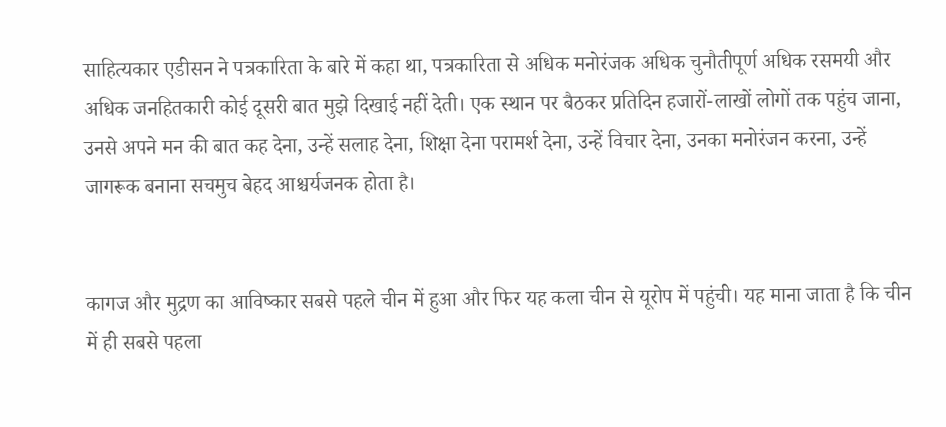साहित्यकार एडीसन ने पत्रकारिता के बारे में कहा था, पत्रकारिता से अधिक मनोरंजक अधिक चुनौतीपूर्ण अधिक रसमयी और अधिक जनहितकारी कोई दूसरी बात मुझे दिखाई नहीं देती। एक स्थान पर बैठकर प्रतिदिन हजारों-लाखों लोगों तक पहुंच जाना, उनसे अपने मन की बात कह देना, उन्हें सलाह देना, शिक्षा देना परामर्श देना, उन्हें विचार देना, उनका मनोरंजन करना, उन्हें जागरूक बनाना सचमुच बेहद आश्चर्यजनक होता है।


कागज और मुद्रण का आविष्कार सबसे पहले चीन में हुआ और फिर यह कला चीन से यूरोप में पहुंची। यह माना जाता है कि चीन में ही सबसे पहला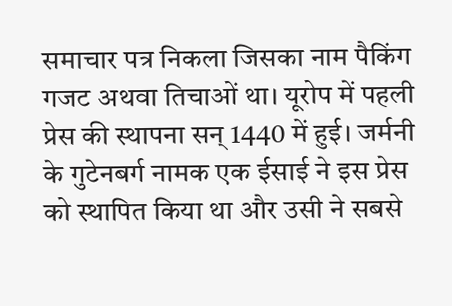समाचार पत्र निकला जिसका नाम पैकिंग गजट अथवा तिचाओं था। यूरोप में पहली प्रेस की स्थापना सन् 1440 में हुई। जर्मनी के गुटेनबर्ग नामक एक ईसाई ने इस प्रेस को स्थापित किया था और उसी ने सबसे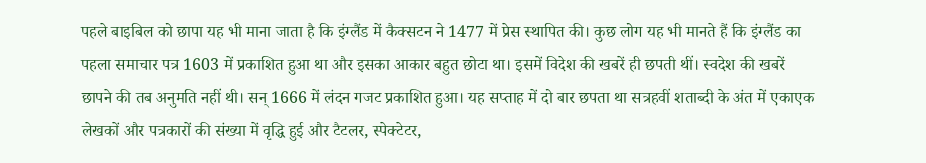पहले बाइबिल को छापा यह भी माना जाता है कि इंग्लैंड में कैक्सटन ने 1477 में प्रेस स्थापित की। कुछ लोग यह भी मानते हैं कि इंग्लैंड का पहला समाचार पत्र 1603 में प्रकाशित हुआ था और इसका आकार बहुत छोटा था। इसमें विदेश की खबरें ही छपती थीं। स्वदेश की खबरें छापने की तब अनुमति नहीं थी। सन् 1666 में लंदन गजट प्रकाशित हुआ। यह सप्ताह में दो बार छपता था सत्रहवीं शताब्दी के अंत में एकाएक लेखकों और पत्रकारों की संख्या में वृद्धि हुई और टैटलर, स्पेक्टेटर,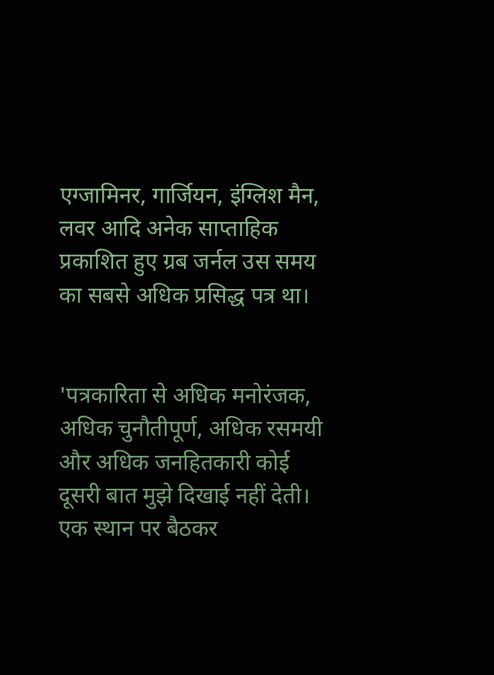एग्जामिनर, गार्जियन, इंग्लिश मैन, लवर आदि अनेक साप्ताहिक प्रकाशित हुए ग्रब जर्नल उस समय का सबसे अधिक प्रसिद्ध पत्र था।


'पत्रकारिता से अधिक मनोरंजक, अधिक चुनौतीपूर्ण, अधिक रसमयी और अधिक जनहितकारी कोई दूसरी बात मुझे दिखाई नहीं देती। एक स्थान पर बैठकर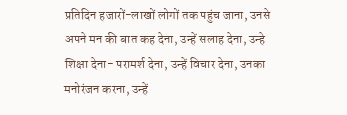प्रतिदिन हजारों-लाखों लोगों तक पहुंच जाना, उनसे अपने मन की बात कह देना, उन्हें सलाह देना, उन्हे शिक्षा देना- परामर्श देना, उन्हें विचार देना, उनका मनोरंजन करना, उन्हें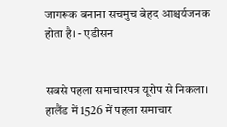जागरूक बनाना सचमुच बेहद आश्चर्यजनक होता है। - एडीसन


सबसे पहला समाचारपत्र यूरोप से निकला। हालैंड में 1526 में पहला समाचार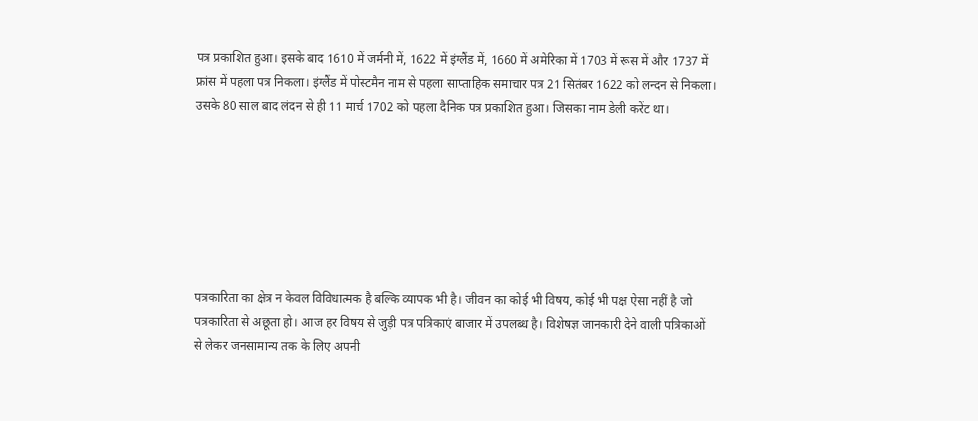पत्र प्रकाशित हुआ। इसके बाद 1610 में जर्मनी में, 1622 में इंग्लैंड में, 1660 में अमेरिका में 1703 में रूस में और 1737 में फ्रांस में पहला पत्र निकला। इंग्लैंड में पोस्टमैन नाम से पहला साप्ताहिक समाचार पत्र 21 सितंबर 1622 को लन्दन से निकला। उसके 80 साल बाद लंदन से ही 11 मार्च 1702 को पहला दैनिक पत्र प्रकाशित हुआ। जिसका नाम डेली करेंट था।







पत्रकारिता का क्षेत्र न केवल विविधात्मक है बल्कि व्यापक भी है। जीवन का कोई भी विषय, कोई भी पक्ष ऐसा नहीं है जो पत्रकारिता से अछूता हो। आज हर विषय से जुड़ी पत्र पत्रिकाएं बाजार में उपलब्ध है। विशेषज्ञ जानकारी देने वाली पत्रिकाओं से लेकर जनसामान्य तक के लिए अपनी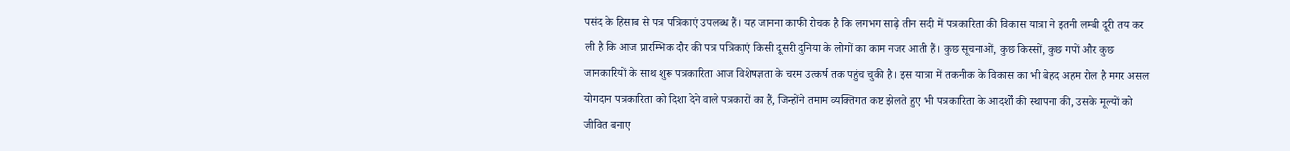पसंद के हिसाब से पत्र पत्रिकाएं उपलब्ध हैं। यह जानना काफी रोचक है कि लगभग साढ़े तीन सदी में पत्रकारिता की विकास यात्रा ने इतनी लम्बी दूरी तय कर ली है कि आज प्रारम्भिक दौर की पत्र पत्रिकाएं किसी दूसरी दुनिया के लोगों का काम नजर आती हैं। कुछ सूचनाओं, कुछ किस्सों, कुछ गपों और कुछ जानकारियों के साथ शुरू पत्रकारिता आज विशेषज्ञता के चरम उत्कर्ष तक पहुंच चुकी है। इस यात्रा में तकनीक के विकास का भी बेहद अहम रोल है मगर असल योगदान पत्रकारिता को दिशा देने वाले पत्रकारों का हैं, जिन्होंने तमाम व्यक्तिगत कष्ट झेलते हुए भी पत्रकारिता के आदर्शों की स्थापना की, उसके मूल्यों को जीवित बनाए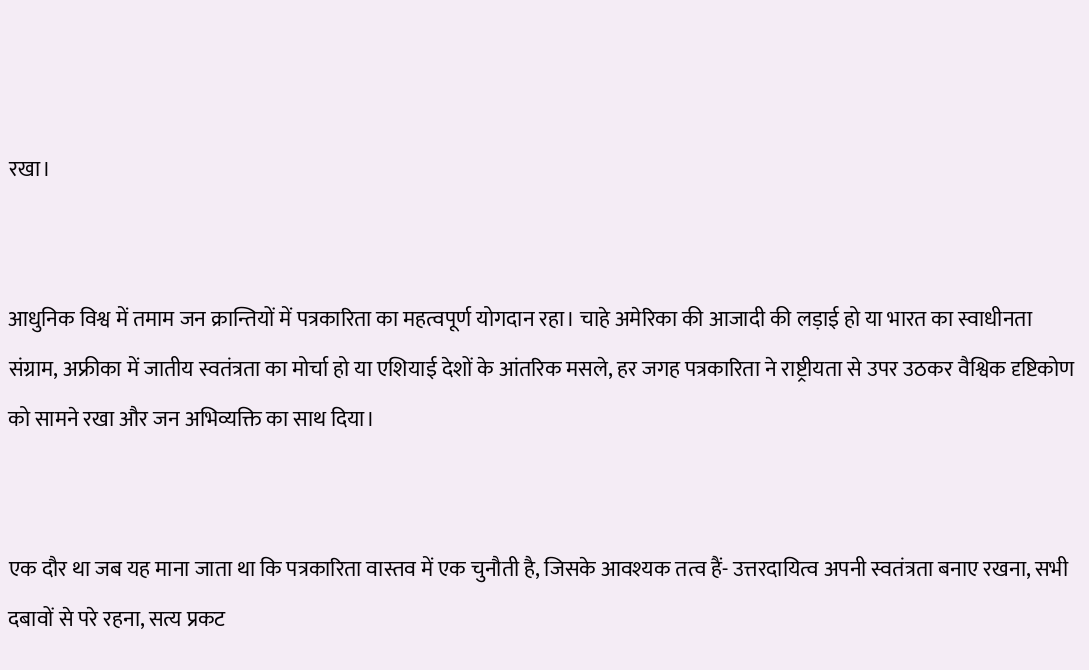रखा।


आधुनिक विश्व में तमाम जन क्रान्तियों में पत्रकारिता का महत्वपूर्ण योगदान रहा। चाहे अमेरिका की आजादी की लड़ाई हो या भारत का स्वाधीनता संग्राम, अफ्रीका में जातीय स्वतंत्रता का मोर्चा हो या एशियाई देशों के आंतरिक मसले, हर जगह पत्रकारिता ने राष्ट्रीयता से उपर उठकर वैश्विक दृष्टिकोण को सामने रखा और जन अभिव्यक्ति का साथ दिया।


एक दौर था जब यह माना जाता था कि पत्रकारिता वास्तव में एक चुनौती है, जिसके आवश्यक तत्व हैं- उत्तरदायित्व अपनी स्वतंत्रता बनाए रखना, सभी दबावों से परे रहना, सत्य प्रकट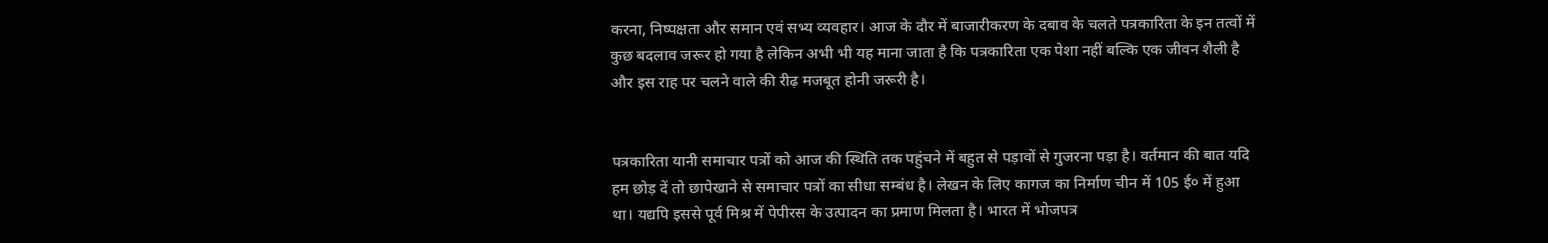करना, निष्पक्षता और समान एवं सभ्य व्यवहार। आज के दौर में बाजारीकरण के दबाव के चलते पत्रकारिता के इन तत्वों में कुछ बदलाव जरूर हो गया है लेकिन अभी भी यह माना जाता है कि पत्रकारिता एक पेशा नहीं बल्कि एक जीवन शैली है और इस राह पर चलने वाले की रीढ़ मजबूत होनी जरूरी है।


पत्रकारिता यानी समाचार पत्रों को आज की स्थिति तक पहुंचने में बहुत से पड़ावों से गुजरना पड़ा है। वर्तमान की बात यदि हम छोड़ दें तो छापेखाने से समाचार पत्रों का सीधा सम्बंध है। लेखन के लिए कागज का निर्माण चीन में 105 ई० में हुआ था। यद्यपि इससे पूर्व मिश्र में पेपीरस के उत्पादन का प्रमाण मिलता है। भारत में भोजपत्र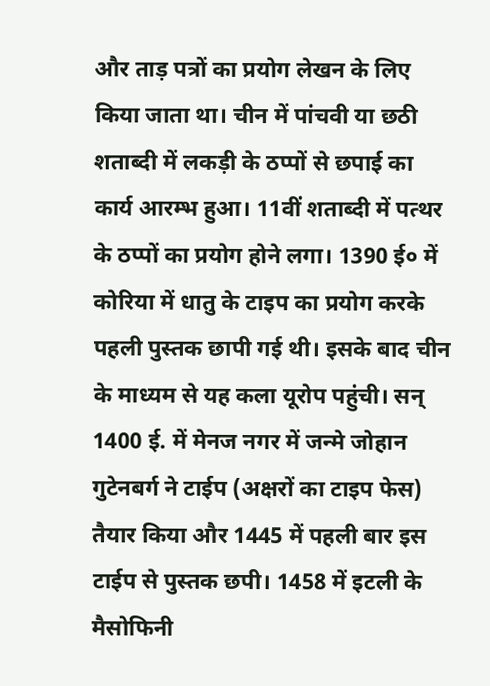और ताड़ पत्रों का प्रयोग लेखन के लिए किया जाता था। चीन में पांचवी या छठी शताब्दी में लकड़ी के ठप्पों से छपाई का कार्य आरम्भ हुआ। 11वीं शताब्दी में पत्थर के ठप्पों का प्रयोग होने लगा। 1390 ई० में कोरिया में धातु के टाइप का प्रयोग करके पहली पुस्तक छापी गई थी। इसके बाद चीन के माध्यम से यह कला यूरोप पहुंची। सन् 1400 ई. में मेनज नगर में जन्मे जोहान गुटेनबर्ग ने टाईप (अक्षरों का टाइप फेस) तैयार किया और 1445 में पहली बार इस टाईप से पुस्तक छपी। 1458 में इटली के मैसोफिनी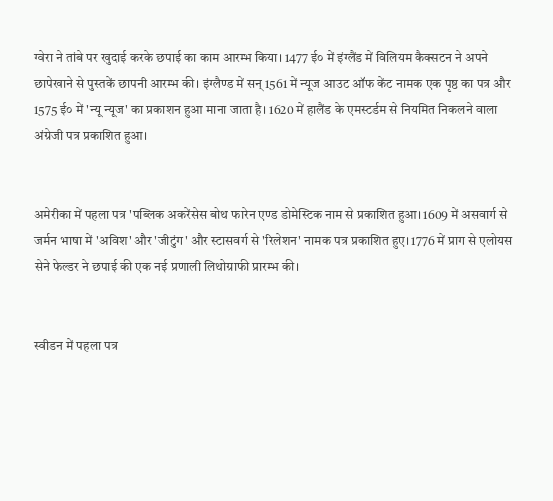ग्वेरा ने तांबे पर खुदाई करके छपाई का काम आरम्भ किया। 1477 ई० में इंग्लैंड में विलियम कैक्सटन ने अपने छापेखाने से पुस्तकें छापनी आरम्भ की। इंग्लैण्ड में सन् 1561 में न्यूज आउट ऑफ केंट नामक एक पृष्ठ का पत्र और 1575 ई० में 'न्यू न्यूज' का प्रकाशन हुआ माना जाता है। 1620 में हालैंड के एमस्टर्डम से नियमित निकलने वाला अंग्रेजी पत्र प्रकाशित हुआ।


अमेरीका में पहला पत्र 'पब्लिक अकरेंसेस बोथ फारेन एण्ड डोमेस्टिक नाम से प्रकाशित हुआ। 1609 में असवार्ग से जर्मन भाषा में 'अविश' और 'जीटुंग' और स्टासवर्ग से 'रिलेशन' नामक पत्र प्रकाशित हुए। 1776 में प्राग से एलोयस सेने फेल्डर ने छपाई की एक नई प्रणाली लिथोग्राफी प्रारम्भ की।


स्वीडन में पहला पत्र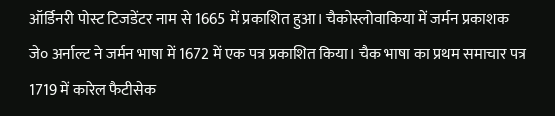ऑर्डिनरी पोस्ट टिजडेंटर नाम से 1665 में प्रकाशित हुआ। चैकोस्लोवाकिया में जर्मन प्रकाशक जे० अर्नाल्ट ने जर्मन भाषा में 1672 में एक पत्र प्रकाशित किया। चैक भाषा का प्रथम समाचार पत्र 1719 में कारेल फैटीसेक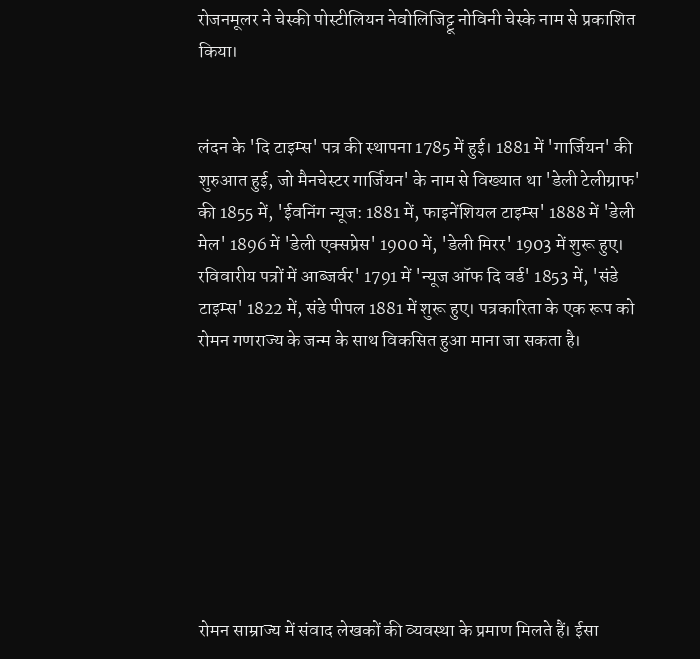रोजनमूलर ने चेस्की पोस्टीलियन नेवोलिजिट्टू नोविनी चेस्के नाम से प्रकाशित किया।


लंदन के 'दि टाइम्स' पत्र की स्थापना 1785 में हुई। 1881 में 'गार्जियन' की शुरुआत हुई, जो मैनचेस्टर गार्जियन' के नाम से विख्यात था 'डेली टेलीग्राफ' की 1855 में, 'ईवनिंग न्यूज: 1881 में, फाइनेंशियल टाइम्स' 1888 में 'डेली मेल' 1896 में 'डेली एक्सप्रेस' 1900 में, 'डेली मिरर' 1903 में शुरू हुए। रविवारीय पत्रों में आब्जर्वर' 1791 में 'न्यूज ऑफ दि वर्ड' 1853 में, 'संडे टाइम्स' 1822 में, संडे पीपल 1881 में शुरू हुए। पत्रकारिता के एक रूप को रोमन गणराज्य के जन्म के साथ विकसित हुआ माना जा सकता है।








रोमन साम्राज्य में संवाद लेखकों की व्यवस्था के प्रमाण मिलते हैं। ईसा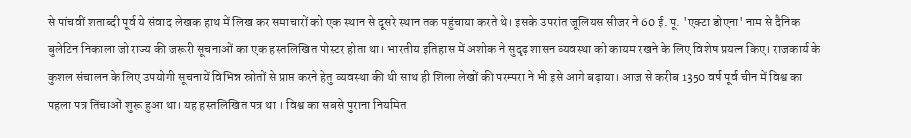से पांचवीं शताब्दी पूर्व ये संवाद लेखक हाथ में लिख कर समाचारों को एक स्थान से दूसरे स्थान तक पहुंचाया करते थे। इसके उपरांत जूलियस सीजर ने 60 ई. पू. 'एक्टा डोएना' नाम से दैनिक बुलेटिन निकाला जो राज्य की जरूरी सूचनाओं का एक हस्तलिखित पोस्टर होता था। भारतीय इतिहास में अशोक ने सुदृढ़ शासन व्यवस्था को कायम रखने के लिए विशेष प्रयत्न किए। राजकार्य के कुशल संचालन के लिए उपयोगी सूचनायें विभिन्न स्रोतों से प्राप्त करने हेतु व्यवस्था की थी साथ ही शिला लेखों की परम्परा ने भी इसे आगे बढ़ाया। आज से करीब 1350 वर्ष पूर्व चीन में विश्व का पहला पत्र तिंचाओं शुरू हुआ था। यह हस्तलिखित पत्र था । विश्व का सबसे पुराना नियमित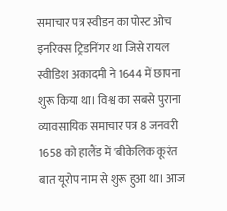समाचार पत्र स्वीडन का पोस्ट ओच इनरिक्स ट्रिडनिंगर था जिसे रायल स्वीडिश अकादमी ने 1644 में छापना शुरू किया था। विश्व का सबसे पुराना व्यावसायिक समाचार पत्र 8 जनवरी 1658 को हालैंड में 'बीकेलिक कूरंत बात यूरोप नाम से शुरू हुआ था। आज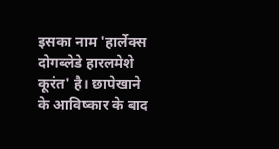इसका नाम 'हार्लेक्स दोगब्लेडे हारलमेशे कूरंत' है। छापेखाने के आविष्कार के बाद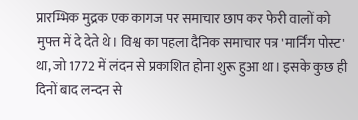प्रारम्भिक मुद्रक एक कागज पर समाचार छाप कर फेरी वालों को मुफ्त में दे देते थे। विश्व का पहला दैनिक समाचार पत्र 'मार्निंग पोस्ट' था, जो 1772 में लंदन से प्रकाशित होना शुरू हुआ था। इसके कुछ ही दिनों बाद लन्दन से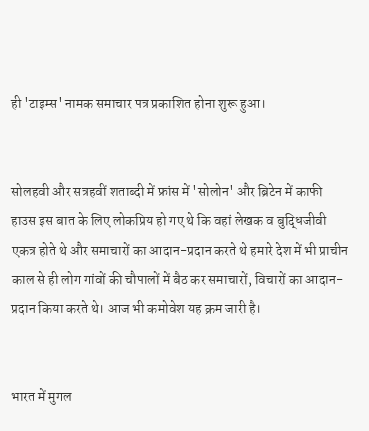ही 'टाइम्स' नामक समाचार पत्र प्रकाशित होना शुरू हुआ।


सोलहवी और सत्रहवीं शताब्दी में फ्रांस में 'सोलोन' और ब्रिटेन में काफी हाउस इस बात के लिए लोकप्रिय हो गए थे कि वहां लेखक व बुद्धिजीवी एकत्र होते थे और समाचारों का आदान-प्रदान करते थे हमारे देश में भी प्राचीन काल से ही लोग गांवों की चौपालों में बैठ कर समाचारों, विचारों का आदान-प्रदान किया करते थे। आज भी कमोवेश यह क्रम जारी है।


भारत में मुगल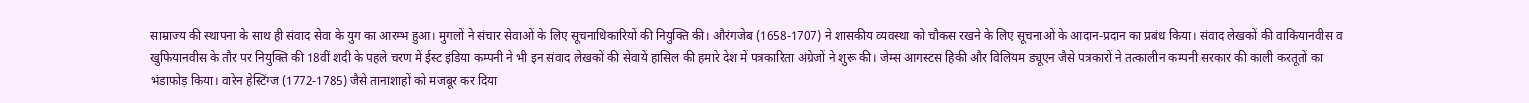साम्राज्य की स्थापना के साथ ही संवाद सेवा के युग का आरम्भ हुआ। मुगलों ने संचार सेवाओं के लिए सूचनाधिकारियों की नियुक्ति की। औरंगजेब (1658-1707) ने शासकीय व्यवस्था को चौकस रखने के लिए सूचनाओं के आदान-प्रदान का प्रबंध किया। संवाद लेखकों की वाकियानवीस व खुफियानवीस के तौर पर नियुक्ति की 18वीं शदी के पहले चरण में ईस्ट इंडिया कम्पनी ने भी इन संवाद लेखकों की सेवायें हासिल की हमारे देश में पत्रकारिता अंग्रेजों ने शुरू की। जेम्स आगस्टस हिकी और विलियम ड्यूएन जैसे पत्रकारों ने तत्कालीन कम्पनी सरकार की काली करतूतों का भंडाफोड़ किया। वारेन हेस्टिंग्ज (1772-1785) जैसे तानाशाहों को मजबूर कर दिया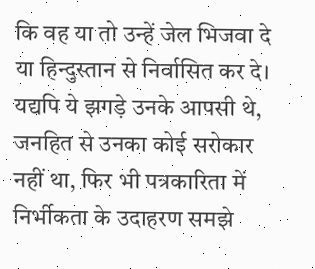कि वह या तो उन्हें जेल भिजवा दे या हिन्दुस्तान से निर्वासित कर दे। यद्यपि ये झगड़े उनके आपसी थे, जनहित से उनका कोई सरोकार नहीं था, फिर भी पत्रकारिता में निर्भीकता के उदाहरण समझे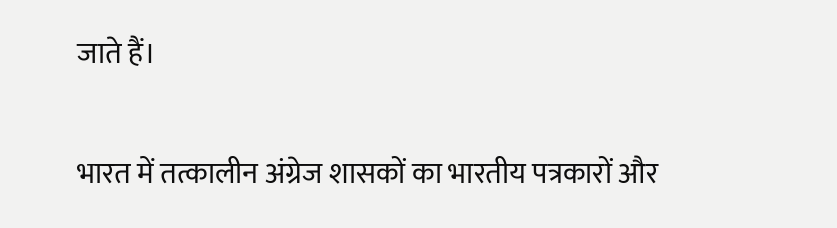जाते हैं।


भारत में तत्कालीन अंग्रेज शासकों का भारतीय पत्रकारों और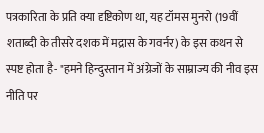पत्रकारिता के प्रति क्या दृष्टिकोण था, यह टॉमस मुनरो (19वीं शताब्दी के तीसरे दशक में मद्रास के गवर्नर) के इस कथन से स्पष्ट होता है- "हमने हिन्दुस्तान में अंग्रेजों के साम्राज्य की नीव इस नीति पर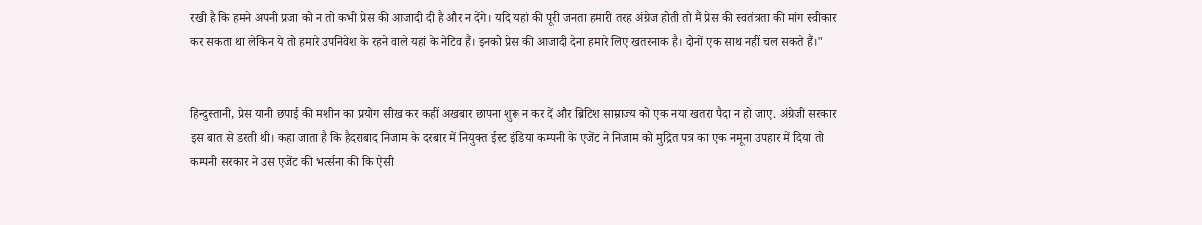रखी है कि हमने अपनी प्रजा को न तो कभी प्रेस की आजादी दी है और न देंगे। यदि यहां की पूरी जनता हमारी तरह अंग्रेज होती तो मैं प्रेस की स्वतंत्रता की मांग स्वीकार कर सकता था लेकिन ये तो हमारे उपनिवेश के रहने वाले यहां के नेटिव हैं। इनको प्रेस की आजादी देना हमारे लिए खतरनाक है। दोनों एक साथ नहीं चल सकते हैं।"


हिन्दुस्तानी, प्रेस यानी छपाई की मशीन का प्रयोग सीख कर कहीं अखबार छापना शुरू न कर दें और ब्रिटिश साम्राज्य को एक नया खतरा पैदा न हो जाए. अंग्रेजी सरकार इस बात से डरती थी। कहा जाता है कि हैदराबाद निजाम के दरबार में नियुक्त ईस्ट इंडिया कम्पनी के एजेंट ने निजाम को मुद्रित पत्र का एक नमूना उपहार में दिया तो कम्पनी सरकार ने उस एजेंट की भर्त्सना की कि ऐसी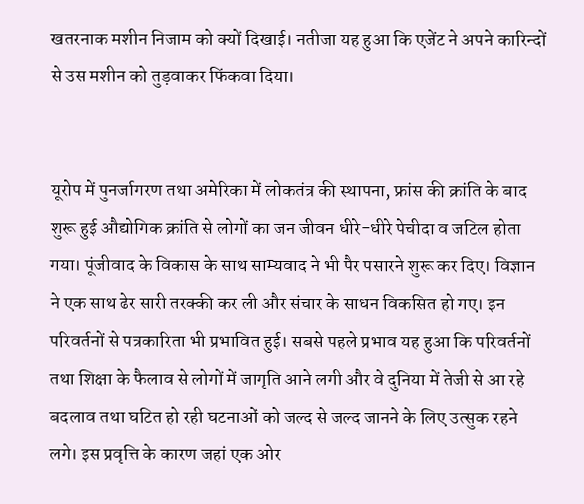खतरनाक मशीन निजाम को क्यों दिखाई। नतीजा यह हुआ कि एजेंट ने अपने कारिन्दों से उस मशीन को तुड़वाकर फिंकवा दिया।


यूरोप में पुनर्जागरण तथा अमेरिका में लोकतंत्र की स्थापना, फ्रांस की क्रांति के बाद शुरू हुई औद्योगिक क्रांति से लोगों का जन जीवन धीरे-धीरे पेचीदा व जटिल होता गया। पूंजीवाद के विकास के साथ साम्यवाद ने भी पैर पसारने शुरू कर दिए। विज्ञान ने एक साथ ढेर सारी तरक्की कर ली और संचार के साधन विकसित हो गए। इन परिवर्तनों से पत्रकारिता भी प्रभावित हुई। सबसे पहले प्रभाव यह हुआ कि परिवर्तनों तथा शिक्षा के फैलाव से लोगों में जागृति आने लगी और वे दुनिया में तेजी से आ रहे बदलाव तथा घटित हो रही घटनाओं को जल्द से जल्द जानने के लिए उत्सुक रहने लगे। इस प्रवृत्ति के कारण जहां एक ओर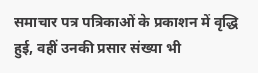समाचार पत्र पत्रिकाओं के प्रकाशन में वृद्धि हुई, वहीं उनकी प्रसार संख्या भी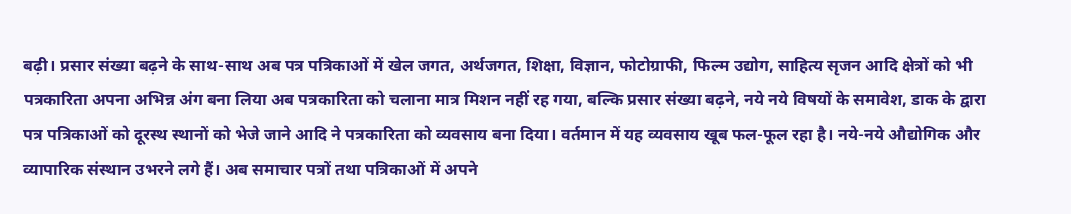बढ़ी। प्रसार संख्या बढ़ने के साथ-साथ अब पत्र पत्रिकाओं में खेल जगत, अर्थजगत, शिक्षा, विज्ञान, फोटोग्राफी, फिल्म उद्योग, साहित्य सृजन आदि क्षेत्रों को भी पत्रकारिता अपना अभिन्न अंग बना लिया अब पत्रकारिता को चलाना मात्र मिशन नहीं रह गया, बल्कि प्रसार संख्या बढ़ने, नये नये विषयों के समावेश, डाक के द्वारा पत्र पत्रिकाओं को दूरस्थ स्थानों को भेजे जाने आदि ने पत्रकारिता को व्यवसाय बना दिया। वर्तमान में यह व्यवसाय खूब फल-फूल रहा है। नये-नये औद्योगिक और व्यापारिक संस्थान उभरने लगे हैं। अब समाचार पत्रों तथा पत्रिकाओं में अपने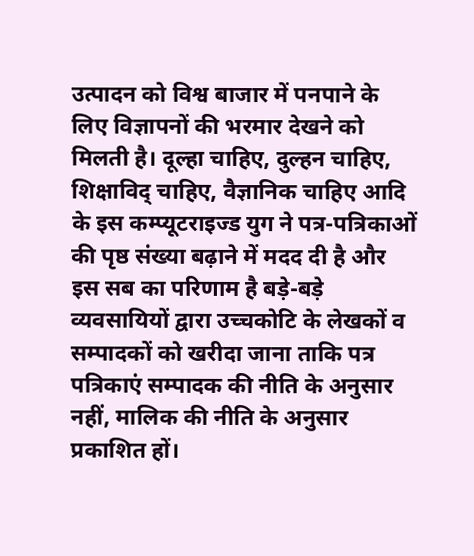उत्पादन को विश्व बाजार में पनपाने के लिए विज्ञापनों की भरमार देखने को मिलती है। दूल्हा चाहिए, दुल्हन चाहिए, शिक्षाविद् चाहिए, वैज्ञानिक चाहिए आदि के इस कम्प्यूटराइज्ड युग ने पत्र-पत्रिकाओं की पृष्ठ संख्या बढ़ाने में मदद दी है और इस सब का परिणाम है बड़े-बड़े व्यवसायियों द्वारा उच्चकोटि के लेखकों व सम्पादकों को खरीदा जाना ताकि पत्र पत्रिकाएं सम्पादक की नीति के अनुसार नहीं, मालिक की नीति के अनुसार प्रकाशित हों।